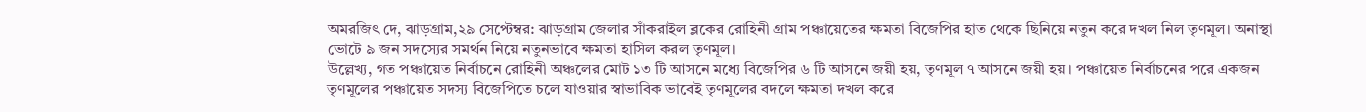অমরজিৎ দে, ঝাড়গ্রাম,২৯ সেপ্টেম্বর: ঝাড়গ্রাম জেলার সাঁকরাইল ব্লকের রোহিনী গ্রাম পঞ্চায়েতের ক্ষমতা বিজেপির হাত থেকে ছিনিয়ে নতুন করে দখল নিল তৃণমূল। অনাস্থা ভোটে ৯ জন সদস্যের সমর্থন নিয়ে নতুনভাবে ক্ষমতা হাসিল করল তৃণমূল।
উল্লেখ্য, গত পঞ্চায়েত নির্বাচনে রোহিনী অঞ্চলের মোট ১৩ টি আসনে মধ্যে বিজেপির ৬ টি আসনে জয়ী হয়, তৃণমূল ৭ আসনে জয়ী হয়। পঞ্চায়েত নির্বাচনের পরে একজন তৃণমূলের পঞ্চায়েত সদস্য বিজেপিতে চলে যাওয়ার স্বাভাবিক ভাবেই তৃণমূলের বদলে ক্ষমতা দখল করে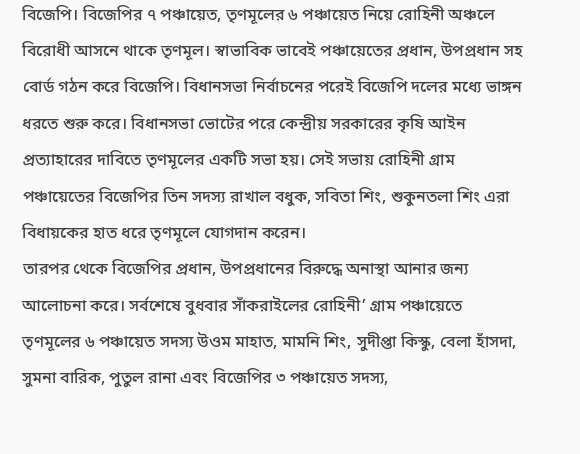বিজেপি। বিজেপির ৭ পঞ্চায়েত, তৃণমূলের ৬ পঞ্চায়েত নিয়ে রোহিনী অঞ্চলে বিরোধী আসনে থাকে তৃণমূল। স্বাভাবিক ভাবেই পঞ্চায়েতের প্রধান, উপপ্রধান সহ বোর্ড গঠন করে বিজেপি। বিধানসভা নির্বাচনের পরেই বিজেপি দলের মধ্যে ভাঙ্গন ধরতে শুরু করে। বিধানসভা ভোটের পরে কেন্দ্রীয় সরকারের কৃষি আইন প্রত্যাহারের দাবিতে তৃণমূলের একটি সভা হয়। সেই সভায় রোহিনী গ্রাম পঞ্চায়েতের বিজেপির তিন সদস্য রাখাল বধুক, সবিতা শিং, শুকুনতলা শিং এরা বিধায়কের হাত ধরে তৃণমূলে যোগদান করেন।
তারপর থেকে বিজেপির প্রধান, উপপ্রধানের বিরুদ্ধে অনাস্থা আনার জন্য আলোচনা করে। সর্বশেষে বুধবার সাঁকরাইলের রোহিনী’ গ্রাম পঞ্চায়েতে তৃণমূলের ৬ পঞ্চায়েত সদস্য উওম মাহাত, মামনি শিং, সুদীপ্তা কিস্কু, বেলা হাঁসদা, সুমনা বারিক, পুতুল রানা এবং বিজেপির ৩ পঞ্চায়েত সদস্য,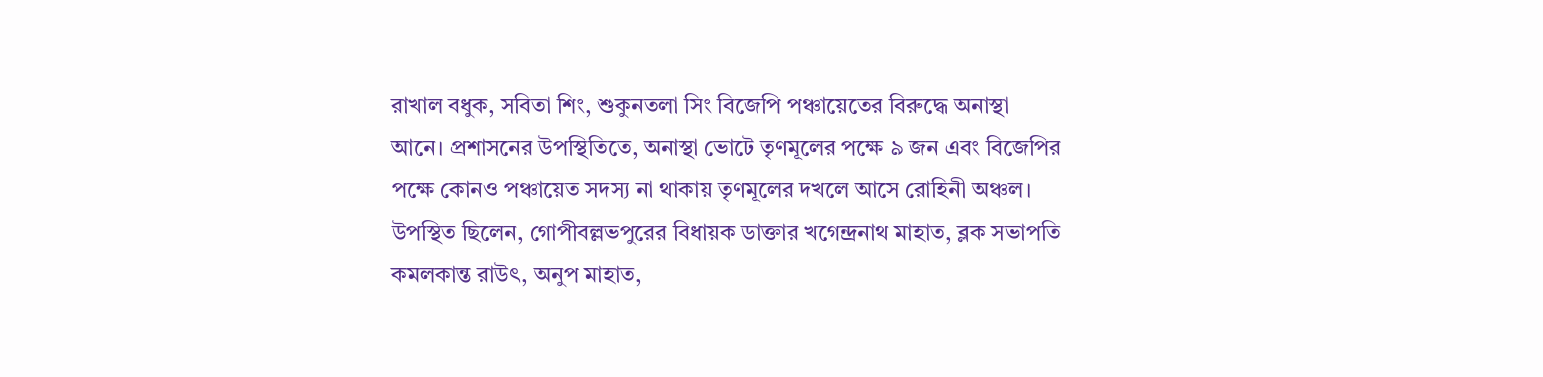রাখাল বধুক, সবিতা শিং, শুকুনতলা সিং বিজেপি পঞ্চায়েতের বিরুদ্ধে অনাস্থা আনে। প্রশাসনের উপস্থিতিতে, অনাস্থা ভোটে তৃণমূলের পক্ষে ৯ জন এবং বিজেপির পক্ষে কোনও পঞ্চায়েত সদস্য না থাকায় তৃণমূলের দখলে আসে রোহিনী অঞ্চল। উপস্থিত ছিলেন, গোপীবল্লভপুরের বিধায়ক ডাক্তার খগেন্দ্রনাথ মাহাত, ব্লক সভাপতি কমলকান্ত রাউৎ, অনুপ মাহাত,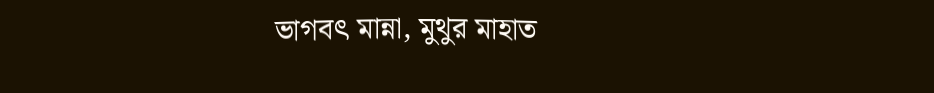ভাগবৎ মান্না, মুথুর মাহাত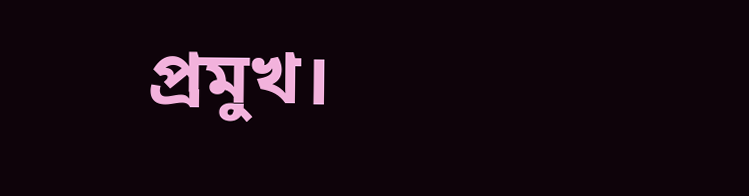প্রমুখ।